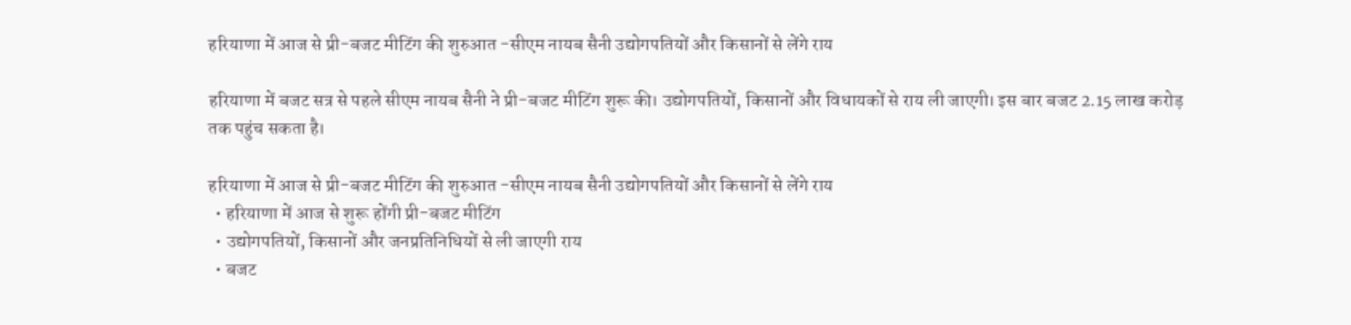हरियाणा में आज से प्री-बजट मीटिंग की शुरुआत -सीएम नायब सैनी उद्योगपतियों और किसानों से लेंगे राय

हरियाणा में बजट सत्र से पहले सीएम नायब सैनी ने प्री-बजट मीटिंग शुरू की। उद्योगपतियों, किसानों और विधायकों से राय ली जाएगी। इस बार बजट 2.15 लाख करोड़ तक पहुंच सकता है।

हरियाणा में आज से प्री-बजट मीटिंग की शुरुआत -सीएम नायब सैनी उद्योगपतियों और किसानों से लेंगे राय
  • हरियाणा में आज से शुरू होंगी प्री-बजट मीटिंग
  • उद्योगपतियों, किसानों और जनप्रतिनिधियों से ली जाएगी राय
  • बजट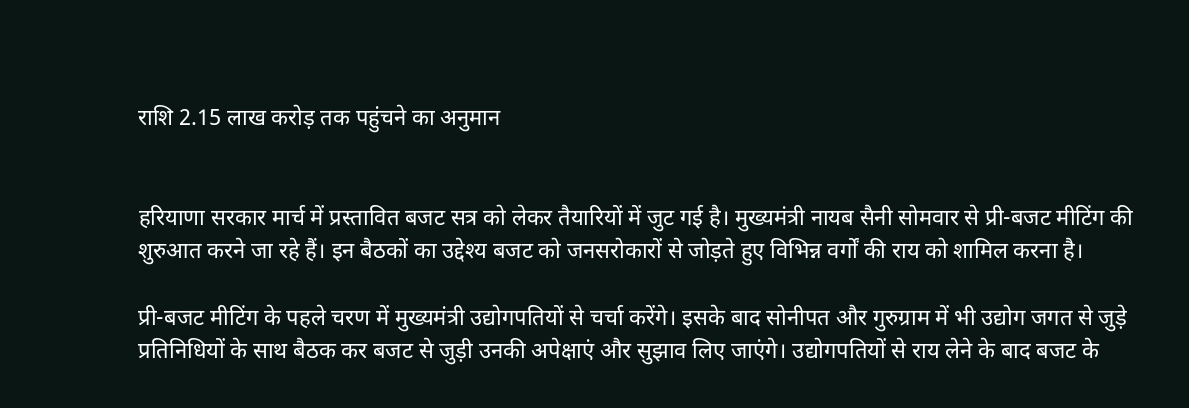राशि 2.15 लाख करोड़ तक पहुंचने का अनुमान


हरियाणा सरकार मार्च में प्रस्तावित बजट सत्र को लेकर तैयारियों में जुट गई है। मुख्यमंत्री नायब सैनी सोमवार से प्री-बजट मीटिंग की शुरुआत करने जा रहे हैं। इन बैठकों का उद्देश्य बजट को जनसरोकारों से जोड़ते हुए विभिन्न वर्गों की राय को शामिल करना है।

प्री-बजट मीटिंग के पहले चरण में मुख्यमंत्री उद्योगपतियों से चर्चा करेंगे। इसके बाद सोनीपत और गुरुग्राम में भी उद्योग जगत से जुड़े प्रतिनिधियों के साथ बैठक कर बजट से जुड़ी उनकी अपेक्षाएं और सुझाव लिए जाएंगे। उद्योगपतियों से राय लेने के बाद बजट के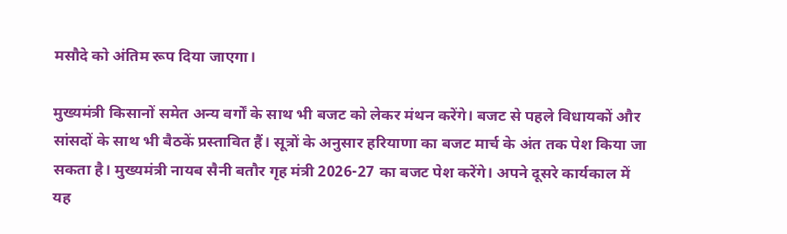मसौदे को अंतिम रूप दिया जाएगा।

मुख्यमंत्री किसानों समेत अन्य वर्गों के साथ भी बजट को लेकर मंथन करेंगे। बजट से पहले विधायकों और सांसदों के साथ भी बैठकें प्रस्तावित हैं। सूत्रों के अनुसार हरियाणा का बजट मार्च के अंत तक पेश किया जा सकता है। मुख्यमंत्री नायब सैनी बतौर गृह मंत्री 2026-27 का बजट पेश करेंगे। अपने दूसरे कार्यकाल में यह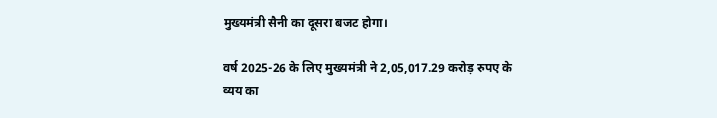मुख्यमंत्री सैनी का दूसरा बजट होगा।

वर्ष 2025-26 के लिए मुख्यमंत्री ने 2,05,017.29 करोड़ रुपए के व्यय का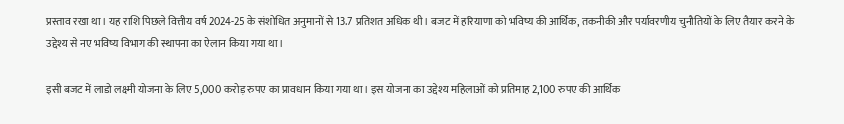प्रस्ताव रखा था। यह राशि पिछले वित्तीय वर्ष 2024-25 के संशोधित अनुमानों से 13.7 प्रतिशत अधिक थी। बजट में हरियाणा को भविष्य की आर्थिक, तकनीकी और पर्यावरणीय चुनौतियों के लिए तैयार करने के उद्देश्य से नए भविष्य विभाग की स्थापना का ऐलान किया गया था।

इसी बजट में लाडो लक्ष्मी योजना के लिए 5,000 करोड़ रुपए का प्रावधान किया गया था। इस योजना का उद्देश्य महिलाओं को प्रतिमाह 2,100 रुपए की आर्थिक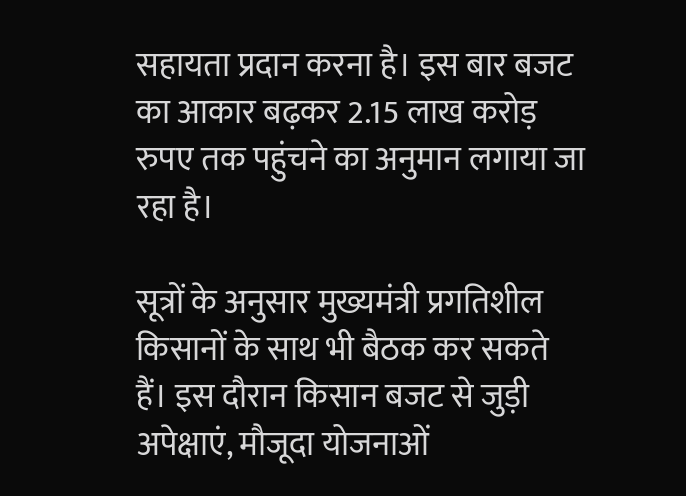सहायता प्रदान करना है। इस बार बजट का आकार बढ़कर 2.15 लाख करोड़ रुपए तक पहुंचने का अनुमान लगाया जा रहा है।

सूत्रों के अनुसार मुख्यमंत्री प्रगतिशील किसानों के साथ भी बैठक कर सकते हैं। इस दौरान किसान बजट से जुड़ी अपेक्षाएं, मौजूदा योजनाओं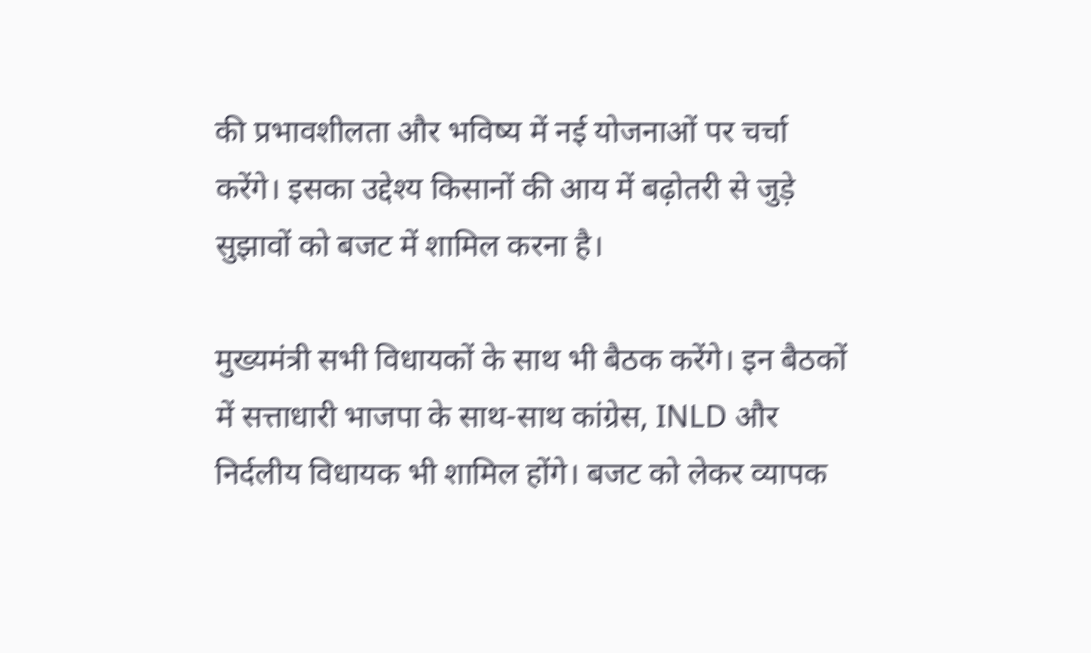की प्रभावशीलता और भविष्य में नई योजनाओं पर चर्चा करेंगे। इसका उद्देश्य किसानों की आय में बढ़ोतरी से जुड़े सुझावों को बजट में शामिल करना है।

मुख्यमंत्री सभी विधायकों के साथ भी बैठक करेंगे। इन बैठकों में सत्ताधारी भाजपा के साथ-साथ कांग्रेस, INLD और निर्दलीय विधायक भी शामिल होंगे। बजट को लेकर व्यापक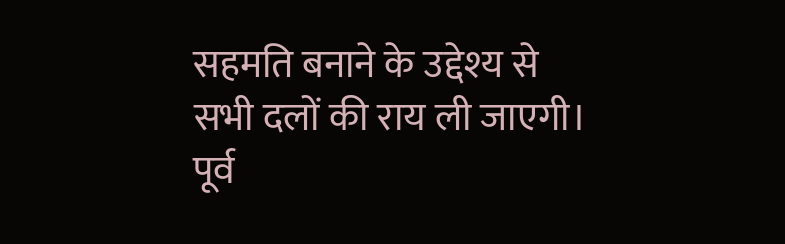सहमति बनाने के उद्देश्य से सभी दलों की राय ली जाएगी। पूर्व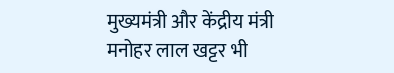मुख्यमंत्री और केंद्रीय मंत्री मनोहर लाल खट्टर भी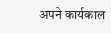अपने कार्यकाल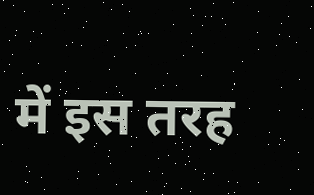में इस तरह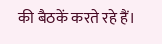की बैठकें करते रहे हैं।